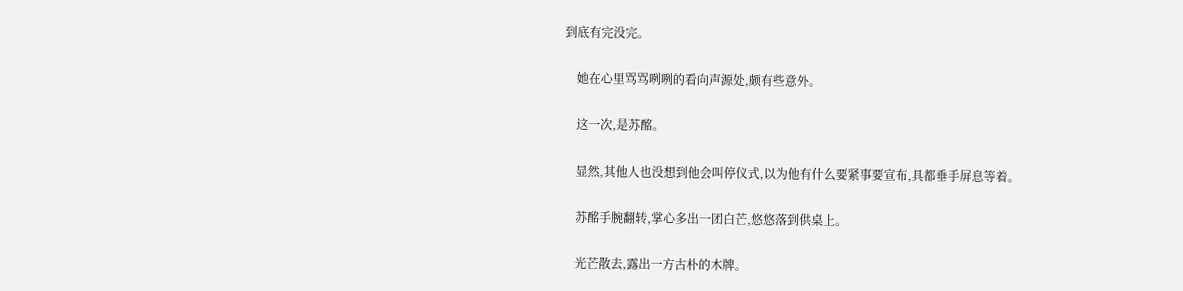到底有完没完。

    她在心里骂骂咧咧的看向声源处,颇有些意外。

    这一次,是苏酩。

    显然,其他人也没想到他会叫停仪式,以为他有什么要紧事要宣布,具都垂手屏息等着。

    苏酩手腕翻转,掌心多出一团白芒,悠悠落到供桌上。

    光芒散去,露出一方古朴的木牌。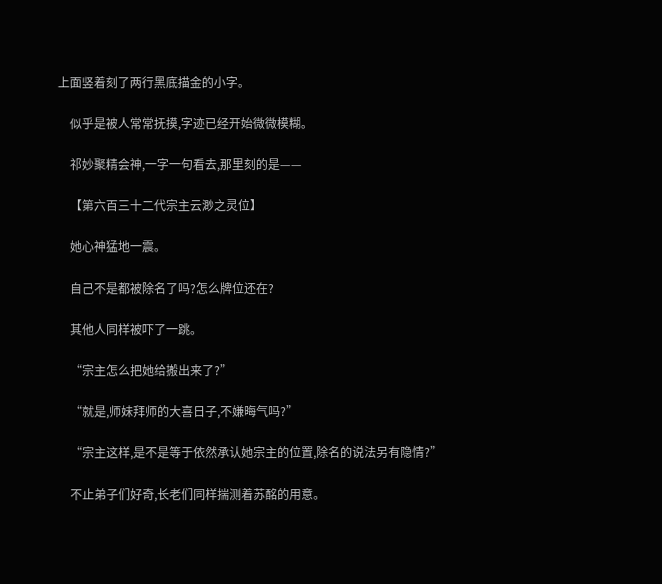上面竖着刻了两行黑底描金的小字。

    似乎是被人常常抚摸,字迹已经开始微微模糊。

    祁妙聚精会神,一字一句看去,那里刻的是——

    【第六百三十二代宗主云渺之灵位】

    她心神猛地一震。

    自己不是都被除名了吗?怎么牌位还在?

    其他人同样被吓了一跳。

    “宗主怎么把她给搬出来了?”

    “就是,师妹拜师的大喜日子,不嫌晦气吗?”

    “宗主这样,是不是等于依然承认她宗主的位置,除名的说法另有隐情?”

    不止弟子们好奇,长老们同样揣测着苏酩的用意。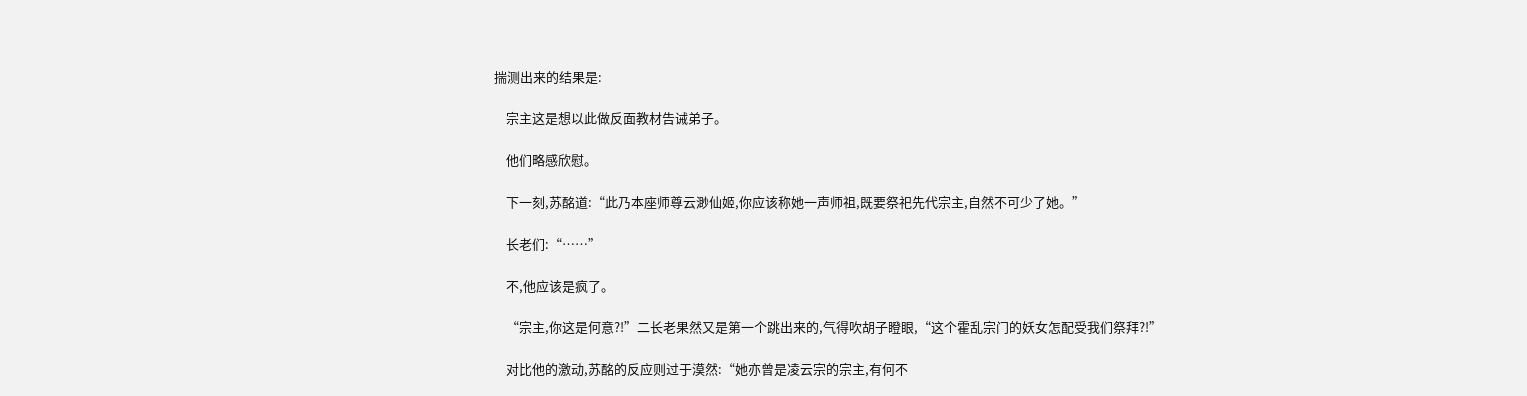揣测出来的结果是:

    宗主这是想以此做反面教材告诫弟子。

    他们略感欣慰。

    下一刻,苏酩道:“此乃本座师尊云渺仙姬,你应该称她一声师祖,既要祭祀先代宗主,自然不可少了她。”

    长老们:“……”

    不,他应该是疯了。

    “宗主,你这是何意?!”二长老果然又是第一个跳出来的,气得吹胡子瞪眼,“这个霍乱宗门的妖女怎配受我们祭拜?!”

    对比他的激动,苏酩的反应则过于漠然:“她亦曾是凌云宗的宗主,有何不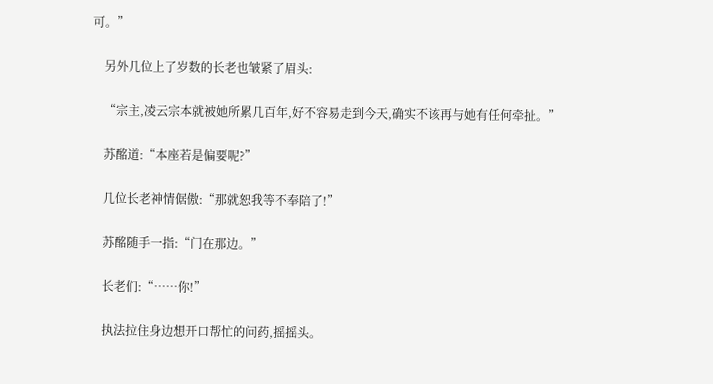可。”

    另外几位上了岁数的长老也皱紧了眉头:

    “宗主,凌云宗本就被她所累几百年,好不容易走到今天,确实不该再与她有任何牵扯。”

    苏酩道:“本座若是偏要呢?”

    几位长老神情倨傲:“那就恕我等不奉陪了!”

    苏酩随手一指:“门在那边。”

    长老们:“……你!”

    执法拉住身边想开口帮忙的问药,摇摇头。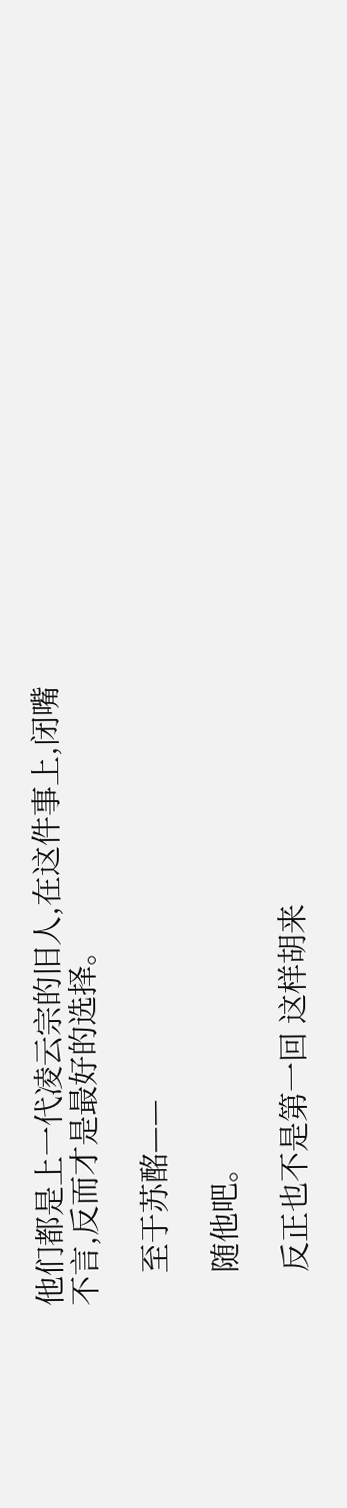他们都是上一代凌云宗的旧人,在这件事上,闭嘴不言,反而才是最好的选择。

    至于苏酩——

    随他吧。

    反正也不是第一回 这样胡来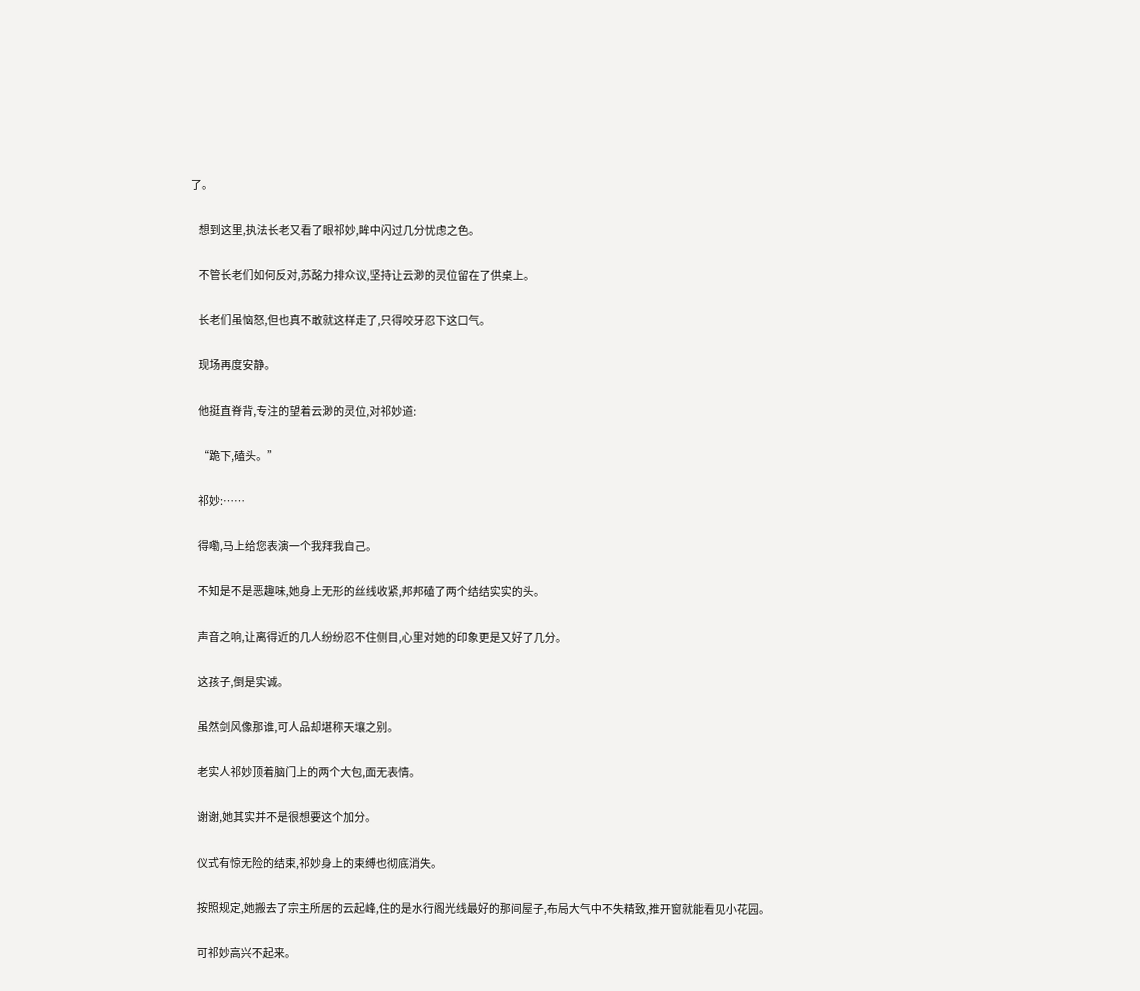了。

    想到这里,执法长老又看了眼祁妙,眸中闪过几分忧虑之色。

    不管长老们如何反对,苏酩力排众议,坚持让云渺的灵位留在了供桌上。

    长老们虽恼怒,但也真不敢就这样走了,只得咬牙忍下这口气。

    现场再度安静。

    他挺直脊背,专注的望着云渺的灵位,对祁妙道:

    “跪下,磕头。”

    祁妙:……

    得嘞,马上给您表演一个我拜我自己。

    不知是不是恶趣味,她身上无形的丝线收紧,邦邦磕了两个结结实实的头。

    声音之响,让离得近的几人纷纷忍不住侧目,心里对她的印象更是又好了几分。

    这孩子,倒是实诚。

    虽然剑风像那谁,可人品却堪称天壤之别。

    老实人祁妙顶着脑门上的两个大包,面无表情。

    谢谢,她其实并不是很想要这个加分。

    仪式有惊无险的结束,祁妙身上的束缚也彻底消失。

    按照规定,她搬去了宗主所居的云起峰,住的是水行阁光线最好的那间屋子,布局大气中不失精致,推开窗就能看见小花园。

    可祁妙高兴不起来。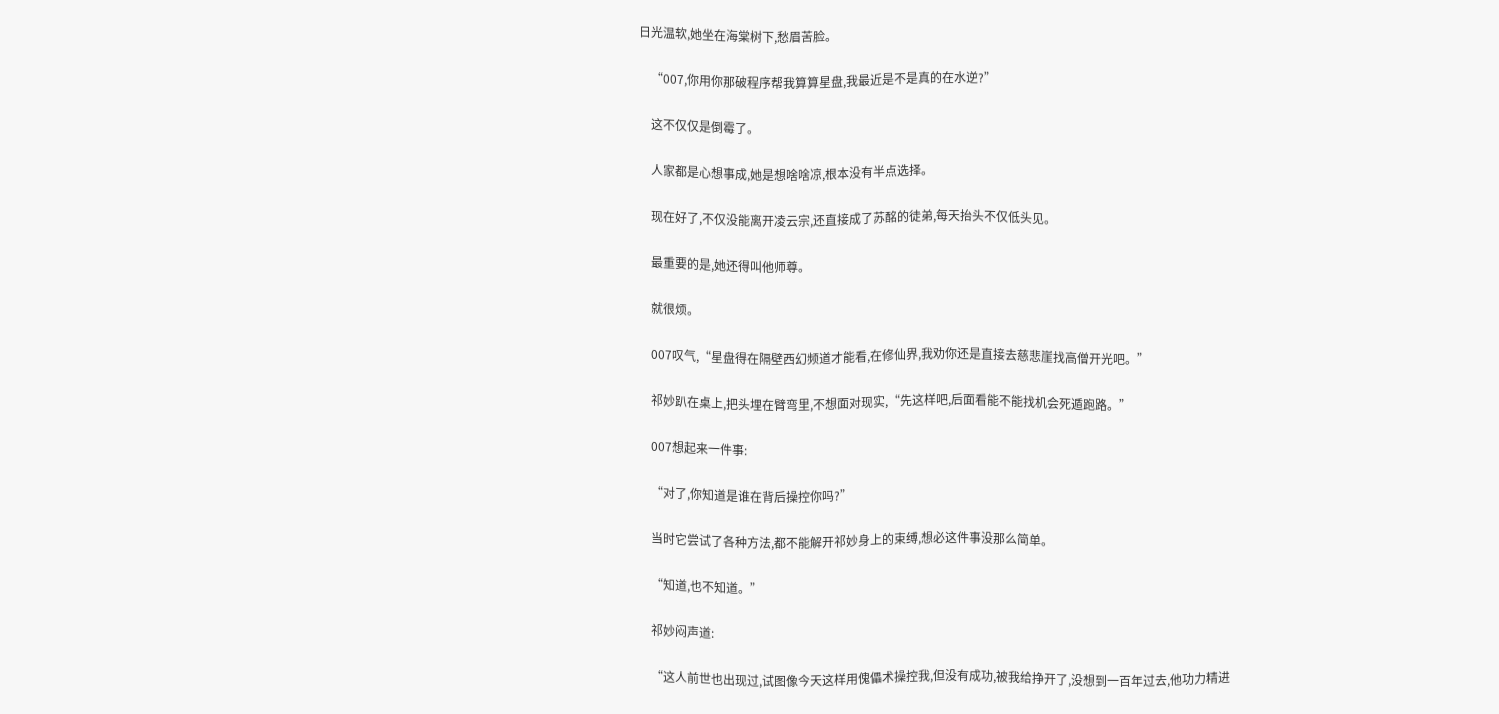日光温软,她坐在海棠树下,愁眉苦脸。

    “007,你用你那破程序帮我算算星盘,我最近是不是真的在水逆?”

    这不仅仅是倒霉了。

    人家都是心想事成,她是想啥啥凉,根本没有半点选择。

    现在好了,不仅没能离开凌云宗,还直接成了苏酩的徒弟,每天抬头不仅低头见。

    最重要的是,她还得叫他师尊。

    就很烦。

    007叹气,“星盘得在隔壁西幻频道才能看,在修仙界,我劝你还是直接去慈悲崖找高僧开光吧。”

    祁妙趴在桌上,把头埋在臂弯里,不想面对现实,“先这样吧,后面看能不能找机会死遁跑路。”

    007想起来一件事:

    “对了,你知道是谁在背后操控你吗?”

    当时它尝试了各种方法,都不能解开祁妙身上的束缚,想必这件事没那么简单。

    “知道,也不知道。”

    祁妙闷声道:

    “这人前世也出现过,试图像今天这样用傀儡术操控我,但没有成功,被我给挣开了,没想到一百年过去,他功力精进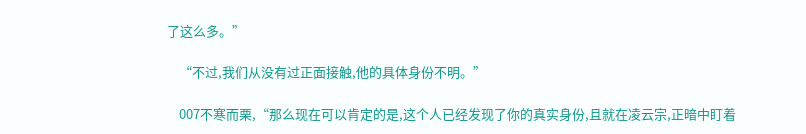了这么多。”

    “不过,我们从没有过正面接触,他的具体身份不明。”

    007不寒而栗,“那么现在可以肯定的是,这个人已经发现了你的真实身份,且就在凌云宗,正暗中盯着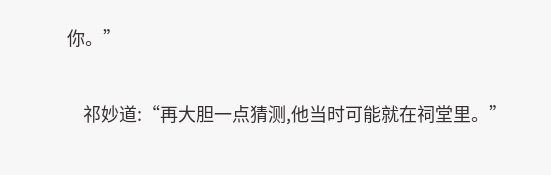你。”

    祁妙道:“再大胆一点猜测,他当时可能就在祠堂里。”